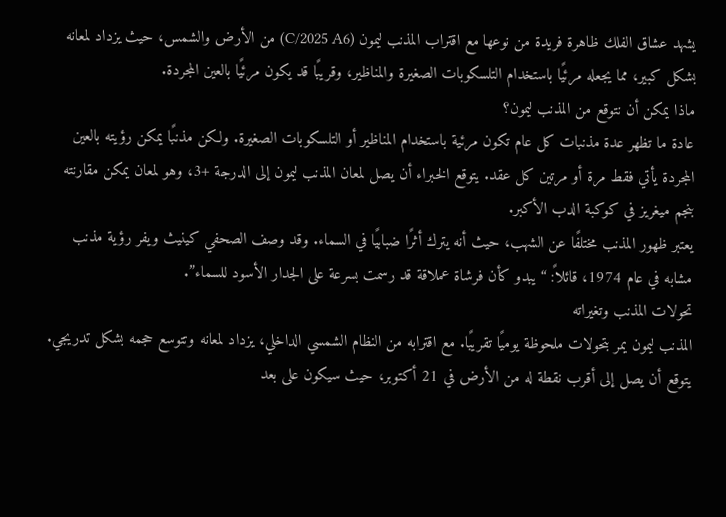يشهد عشاق الفلك ظاهرة فريدة من نوعها مع اقتراب المذنب ليمون (C/2025 A6) من الأرض والشمس، حيث يزداد لمعانه بشكل كبير، مما يجعله مرئيًا باستخدام التلسكوبات الصغيرة والمناظير، وقريبًا قد يكون مرئيًا بالعين المجردة.
ماذا يمكن أن نتوقع من المذنب ليمون؟
عادة ما تظهر عدة مذنبات كل عام تكون مرئية باستخدام المناظير أو التلسكوبات الصغيرة. ولكن مذنبًا يمكن رؤيته بالعين المجردة يأتي فقط مرة أو مرتين كل عقد. يتوقع الخبراء أن يصل لمعان المذنب ليمون إلى الدرجة +3، وهو لمعان يمكن مقارنته بنجم ميغريز في كوكبة الدب الأكبر.
يعتبر ظهور المذنب مختلفًا عن الشهب، حيث أنه يترك أثرًا ضبابيًا في السماء. وقد وصف الصحفي كينيث ويفر رؤية مذنب مشابه في عام 1974، قائلاً: “يبدو كأن فرشاة عملاقة قد رسمت بسرعة على الجدار الأسود للسماء”.
تحولات المذنب وتغيراته
المذنب ليمون يمر بتحولات ملحوظة يوميًا تقريبًا. مع اقترابه من النظام الشمسي الداخلي، يزداد لمعانه وتتوسع حجمه بشكل تدريجي. يتوقع أن يصل إلى أقرب نقطة له من الأرض في 21 أكتوبر، حيث سيكون على بعد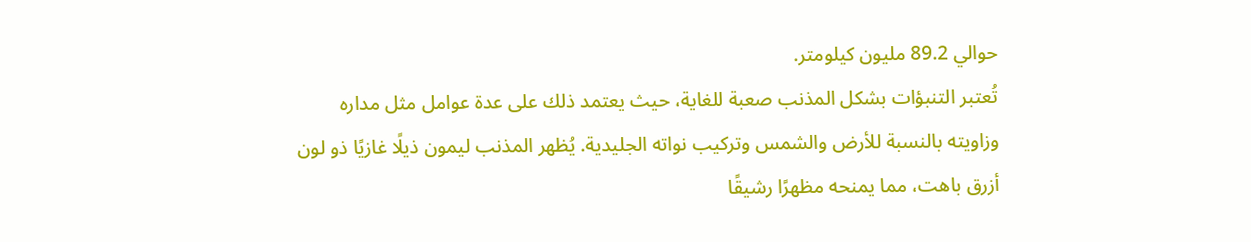حوالي 89.2 مليون كيلومتر.
تُعتبر التنبؤات بشكل المذنب صعبة للغاية، حيث يعتمد ذلك على عدة عوامل مثل مداره وزاويته بالنسبة للأرض والشمس وتركيب نواته الجليدية. يُظهر المذنب ليمون ذيلًا غازيًا ذو لون أزرق باهت، مما يمنحه مظهرًا رشيقًا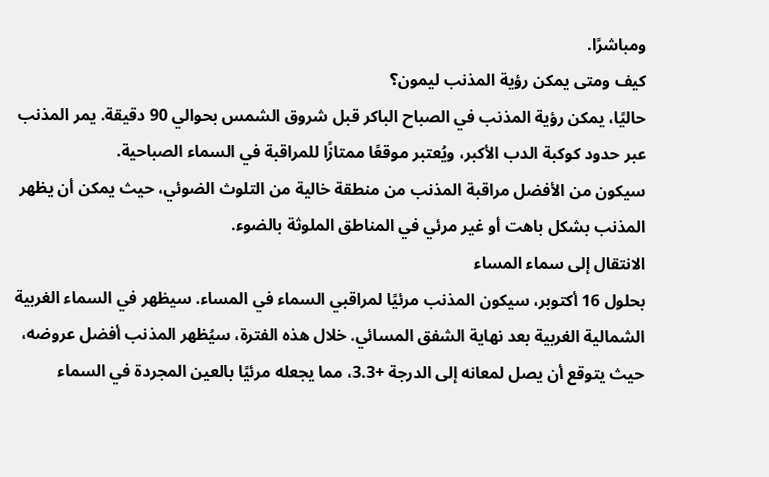ومباشرًا.
كيف ومتى يمكن رؤية المذنب ليمون؟
حاليًا، يمكن رؤية المذنب في الصباح الباكر قبل شروق الشمس بحوالي 90 دقيقة. يمر المذنب عبر حدود كوكبة الدب الأكبر، ويُعتبر موقعًا ممتازًا للمراقبة في السماء الصباحية.
سيكون من الأفضل مراقبة المذنب من منطقة خالية من التلوث الضوئي، حيث يمكن أن يظهر المذنب بشكل باهت أو غير مرئي في المناطق الملوثة بالضوء.
الانتقال إلى سماء المساء
بحلول 16 أكتوبر، سيكون المذنب مرئيًا لمراقبي السماء في المساء. سيظهر في السماء الغربية الشمالية الغربية بعد نهاية الشفق المسائي. خلال هذه الفترة، سيُظهر المذنب أفضل عروضه، حيث يتوقع أن يصل لمعانه إلى الدرجة +3.3، مما يجعله مرئيًا بالعين المجردة في السماء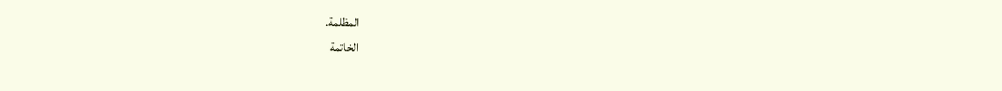المظلمة.
الخاتمة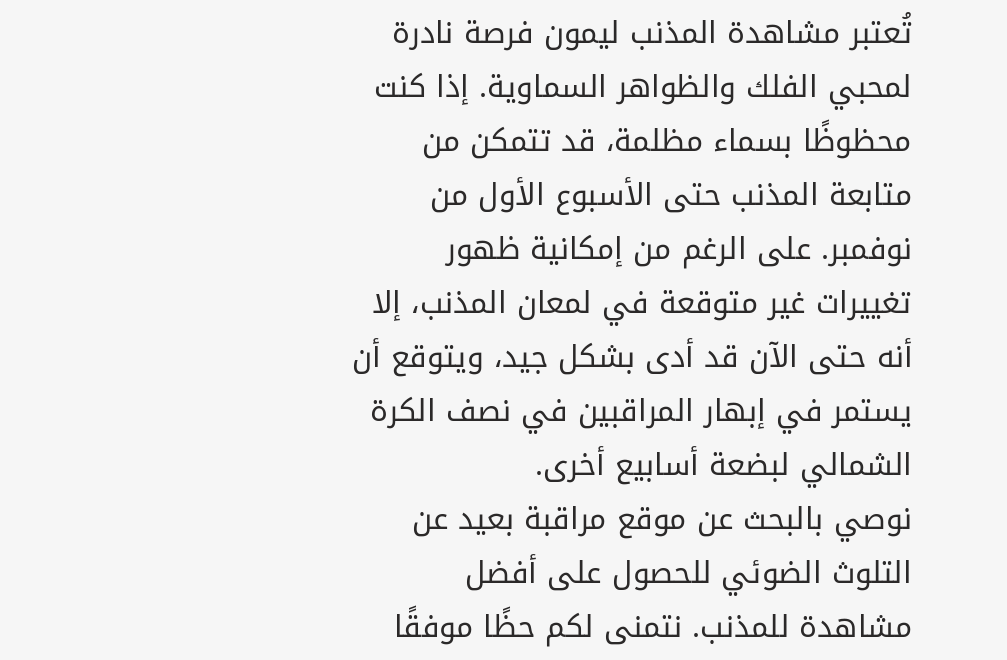تُعتبر مشاهدة المذنب ليمون فرصة نادرة لمحبي الفلك والظواهر السماوية. إذا كنت محظوظًا بسماء مظلمة، قد تتمكن من متابعة المذنب حتى الأسبوع الأول من نوفمبر. على الرغم من إمكانية ظهور تغييرات غير متوقعة في لمعان المذنب، إلا أنه حتى الآن قد أدى بشكل جيد، ويتوقع أن يستمر في إبهار المراقبين في نصف الكرة الشمالي لبضعة أسابيع أخرى.
نوصي بالبحث عن موقع مراقبة بعيد عن التلوث الضوئي للحصول على أفضل مشاهدة للمذنب. نتمنى لكم حظًا موفقًا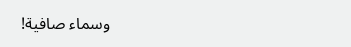وسماء صافية!